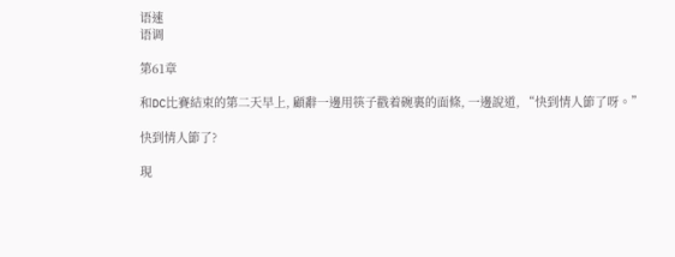语速
语调

第61章

和DC比賽結束的第二天早上, 顧辭一邊用筷子戳着碗裏的面條, 一邊說道, “快到情人節了呀。”

快到情人節了?

現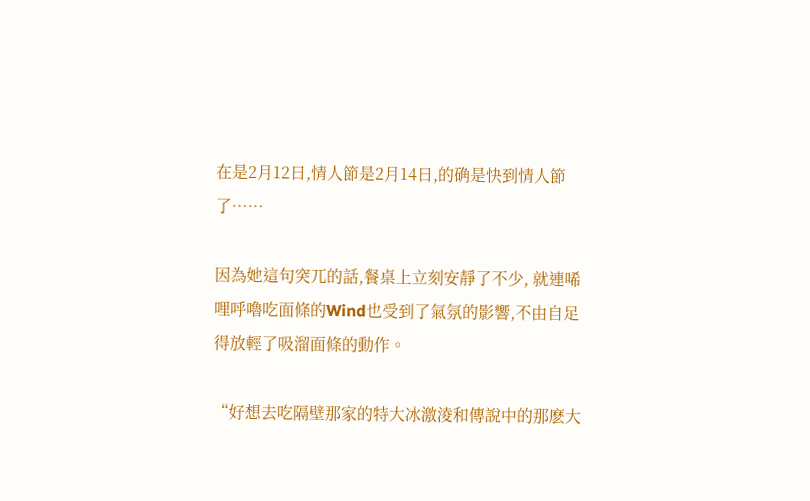在是2月12日,情人節是2月14日,的确是快到情人節了……

因為她這句突兀的話,餐桌上立刻安靜了不少, 就連唏哩呼嚕吃面條的Wind也受到了氣氛的影響,不由自足得放輕了吸溜面條的動作。

“好想去吃隔壁那家的特大冰激淩和傳說中的那麽大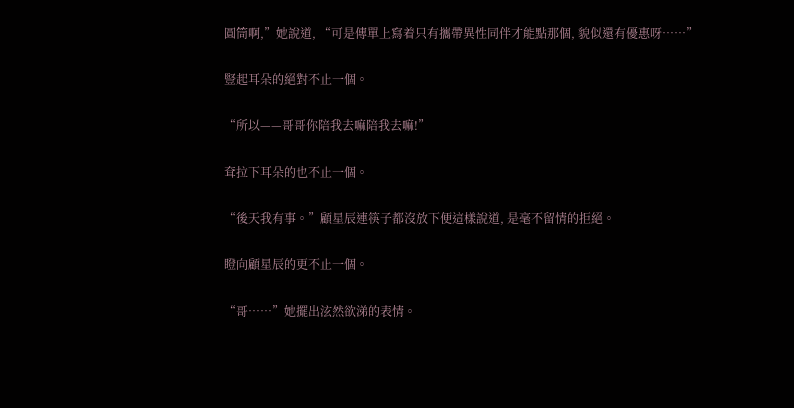圓筒啊,”她說道, “可是傳單上寫着只有攜帶異性同伴才能點那個, 貌似還有優惠呀……”

豎起耳朵的絕對不止一個。

“所以——哥哥你陪我去嘛陪我去嘛!”

耷拉下耳朵的也不止一個。

“後天我有事。”顧星辰連筷子都沒放下便這樣說道, 是毫不留情的拒絕。

瞪向顧星辰的更不止一個。

“哥……”她擺出泫然欲涕的表情。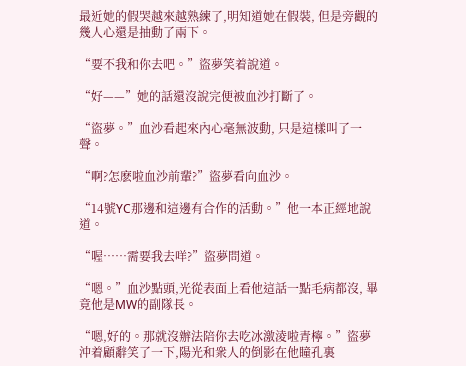最近她的假哭越來越熟練了,明知道她在假裝, 但是旁觀的幾人心還是抽動了兩下。

“要不我和你去吧。”盜夢笑着說道。

“好——”她的話還沒說完便被血沙打斷了。

“盜夢。”血沙看起來內心毫無波動, 只是這樣叫了一聲。

“啊?怎麽啦血沙前輩?”盜夢看向血沙。

“14號YC那邊和這邊有合作的活動。”他一本正經地說道。

“喔……需要我去咩?”盜夢問道。

“嗯。”血沙點頭,光從表面上看他這話一點毛病都沒, 畢竟他是MW的副隊長。

“嗯,好的。那就沒辦法陪你去吃冰激淩啦青檸。”盜夢沖着顧辭笑了一下,陽光和衆人的倒影在他瞳孔裏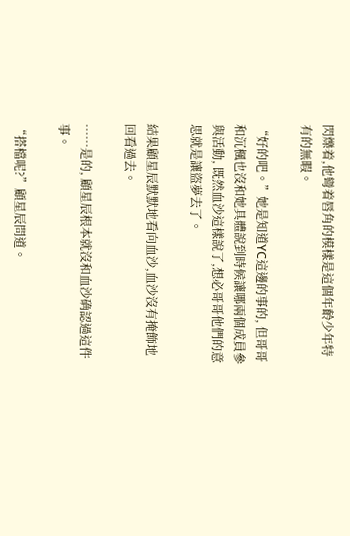閃爍着,他彎着唇角的模樣是這個年齡少年特有的無暇。

“好的吧。”她是知道YC這邊的事的, 但哥哥和沉楓也沒和她具體說到時候讓哪兩個成員參與活動, 既然血沙這樣說了,想必哥哥他們的意思就是讓盜夢去了。

結果顧星辰默默地看向血沙,血沙沒有掩飾地回看過去。

……是的, 顧星辰根本就沒和血沙确認過這件事。

“搭檔呢?”顧星辰問道。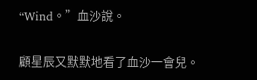“Wind。”血沙說。

顧星辰又默默地看了血沙一會兒。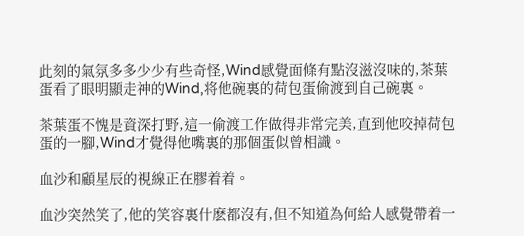此刻的氣氛多多少少有些奇怪,Wind感覺面條有點沒滋沒味的,茶葉蛋看了眼明顯走神的Wind,将他碗裏的荷包蛋偷渡到自己碗裏。

茶葉蛋不愧是資深打野,這一偷渡工作做得非常完美,直到他咬掉荷包蛋的一腳,Wind才覺得他嘴裏的那個蛋似曾相識。

血沙和顧星辰的視線正在膠着着。

血沙突然笑了,他的笑容裏什麽都沒有,但不知道為何給人感覺帶着一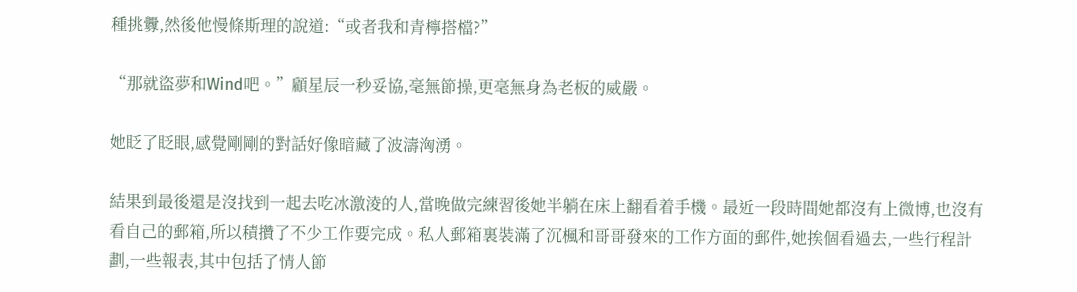種挑釁,然後他慢條斯理的說道:“或者我和青檸搭檔?”

“那就盜夢和Wind吧。”顧星辰一秒妥協,毫無節操,更毫無身為老板的威嚴。

她眨了眨眼,感覺剛剛的對話好像暗藏了波濤洶湧。

結果到最後還是沒找到一起去吃冰激淩的人,當晚做完練習後她半躺在床上翻看着手機。最近一段時間她都沒有上微博,也沒有看自己的郵箱,所以積攢了不少工作要完成。私人郵箱裏裝滿了沉楓和哥哥發來的工作方面的郵件,她挨個看過去,一些行程計劃,一些報表,其中包括了情人節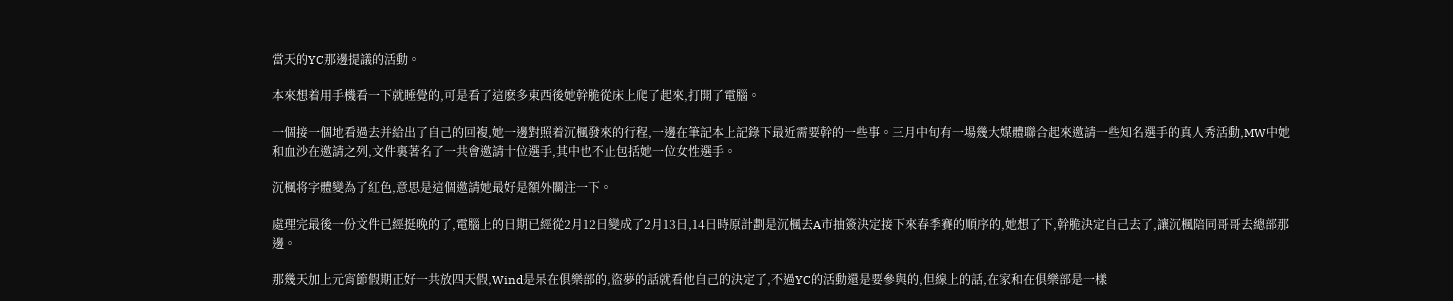當天的YC那邊提議的活動。

本來想着用手機看一下就睡覺的,可是看了這麽多東西後她幹脆從床上爬了起來,打開了電腦。

一個接一個地看過去并給出了自己的回複,她一邊對照着沉楓發來的行程,一邊在筆記本上記錄下最近需要幹的一些事。三月中旬有一場幾大媒體聯合起來邀請一些知名選手的真人秀活動,MW中她和血沙在邀請之列,文件裏著名了一共會邀請十位選手,其中也不止包括她一位女性選手。

沉楓将字體變為了紅色,意思是這個邀請她最好是額外關注一下。

處理完最後一份文件已經挺晚的了,電腦上的日期已經從2月12日變成了2月13日,14日時原計劃是沉楓去A市抽簽決定接下來春季賽的順序的,她想了下,幹脆決定自己去了,讓沉楓陪同哥哥去總部那邊。

那幾天加上元宵節假期正好一共放四天假,Wind是呆在俱樂部的,盜夢的話就看他自己的決定了,不過YC的活動還是要參與的,但線上的話,在家和在俱樂部是一樣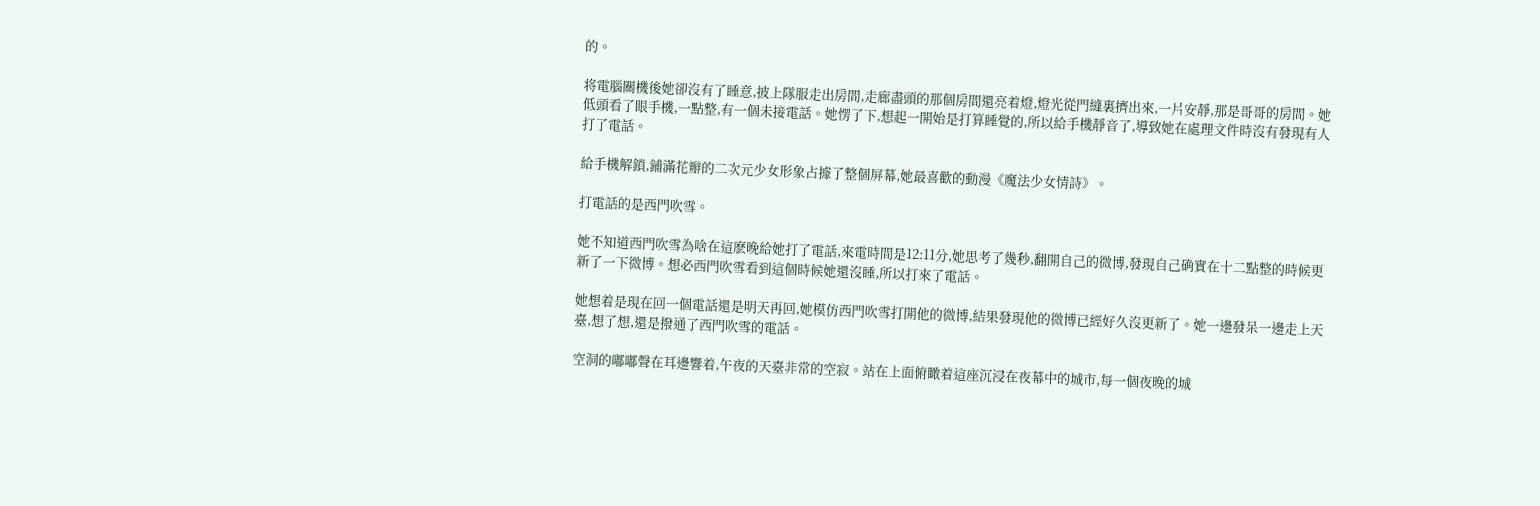的。

将電腦關機後她卻沒有了睡意,披上隊服走出房間,走廊盡頭的那個房間還亮着燈,燈光從門縫裏擠出來,一片安靜,那是哥哥的房間。她低頭看了眼手機,一點整,有一個未接電話。她愣了下,想起一開始是打算睡覺的,所以給手機靜音了,導致她在處理文件時沒有發現有人打了電話。

給手機解鎖,鋪滿花瓣的二次元少女形象占據了整個屏幕,她最喜歡的動漫《魔法少女情詩》。

打電話的是西門吹雪。

她不知道西門吹雪為啥在這麽晚給她打了電話,來電時間是12:11分,她思考了幾秒,翻開自己的微博,發現自己确實在十二點整的時候更新了一下微博。想必西門吹雪看到這個時候她還沒睡,所以打來了電話。

她想着是現在回一個電話還是明天再回,她模仿西門吹雪打開他的微博,結果發現他的微博已經好久沒更新了。她一邊發呆一邊走上天臺,想了想,還是撥通了西門吹雪的電話。

空洞的嘟嘟聲在耳邊響着,午夜的天臺非常的空寂。站在上面俯瞰着這座沉浸在夜幕中的城市,每一個夜晚的城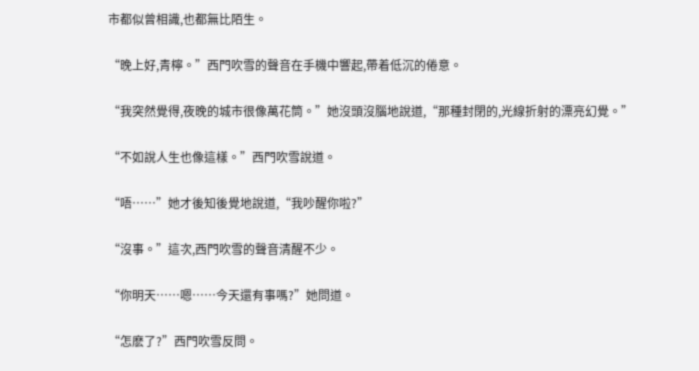市都似曾相識,也都無比陌生。

“晚上好,青檸。”西門吹雪的聲音在手機中響起,帶着低沉的倦意。

“我突然覺得,夜晚的城市很像萬花筒。”她沒頭沒腦地說道,“那種封閉的,光線折射的漂亮幻覺。”

“不如說人生也像這樣。”西門吹雪說道。

“唔……”她才後知後覺地說道,“我吵醒你啦?”

“沒事。”這次,西門吹雪的聲音清醒不少。

“你明天……嗯……今天還有事嗎?”她問道。

“怎麽了?”西門吹雪反問。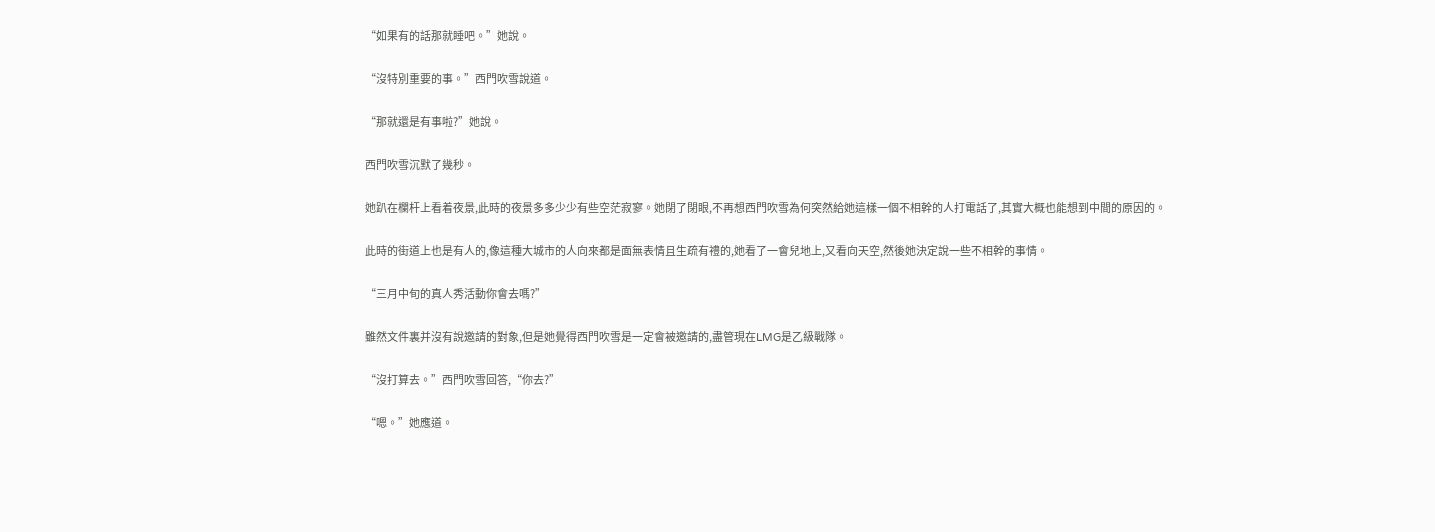“如果有的話那就睡吧。”她說。

“沒特別重要的事。”西門吹雪說道。

“那就還是有事啦?”她說。

西門吹雪沉默了幾秒。

她趴在欄杆上看着夜景,此時的夜景多多少少有些空茫寂寥。她閉了閉眼,不再想西門吹雪為何突然給她這樣一個不相幹的人打電話了,其實大概也能想到中間的原因的。

此時的街道上也是有人的,像這種大城市的人向來都是面無表情且生疏有禮的,她看了一會兒地上,又看向天空,然後她決定說一些不相幹的事情。

“三月中旬的真人秀活動你會去嗎?”

雖然文件裏并沒有說邀請的對象,但是她覺得西門吹雪是一定會被邀請的,盡管現在LMG是乙級戰隊。

“沒打算去。”西門吹雪回答,“你去?”

“嗯。”她應道。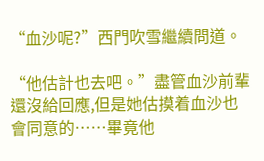“血沙呢?”西門吹雪繼續問道。

“他估計也去吧。”盡管血沙前輩還沒給回應,但是她估摸着血沙也會同意的……畢竟他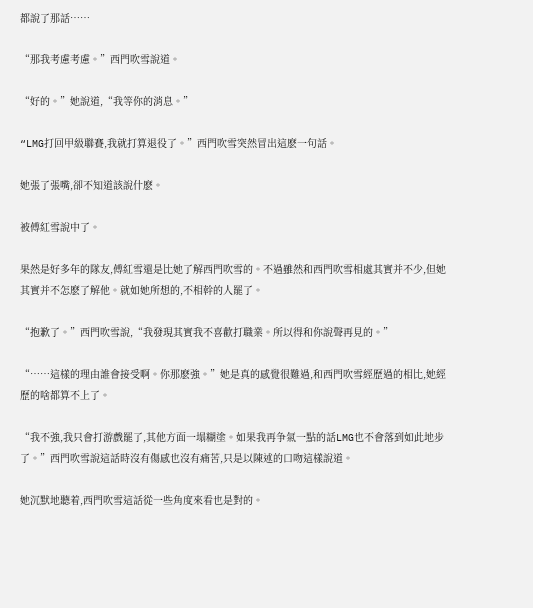都說了那話……

“那我考慮考慮。”西門吹雪說道。

“好的。”她說道,“我等你的消息。”

“LMG打回甲級聯賽,我就打算退役了。”西門吹雪突然冒出這麽一句話。

她張了張嘴,卻不知道該說什麽。

被傅紅雪說中了。

果然是好多年的隊友,傅紅雪還是比她了解西門吹雪的。不過雖然和西門吹雪相處其實并不少,但她其實并不怎麽了解他。就如她所想的,不相幹的人罷了。

“抱歉了。”西門吹雪說,“我發現其實我不喜歡打職業。所以得和你說聲再見的。”

“……這樣的理由誰會接受啊。你那麽強。”她是真的感覺很難過,和西門吹雪經歷過的相比,她經歷的啥都算不上了。

“我不強,我只會打游戲罷了,其他方面一塌糊塗。如果我再争氣一點的話LMG也不會落到如此地步了。”西門吹雪說這話時沒有傷感也沒有痛苦,只是以陳述的口吻這樣說道。

她沉默地聽着,西門吹雪這話從一些角度來看也是對的。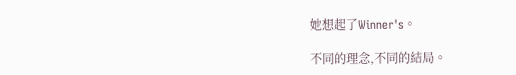她想起了Winner's。

不同的理念,不同的結局。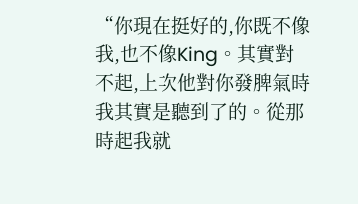“你現在挺好的,你既不像我,也不像King。其實對不起,上次他對你發脾氣時我其實是聽到了的。從那時起我就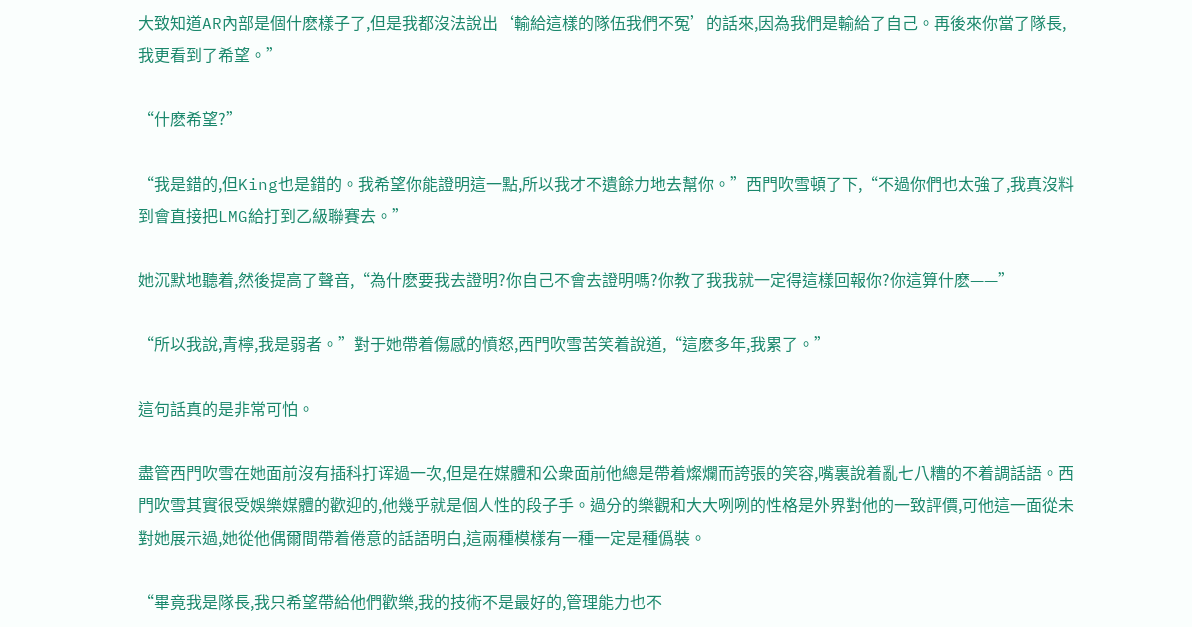大致知道AR內部是個什麽樣子了,但是我都沒法說出‘輸給這樣的隊伍我們不冤’的話來,因為我們是輸給了自己。再後來你當了隊長,我更看到了希望。”

“什麽希望?”

“我是錯的,但King也是錯的。我希望你能證明這一點,所以我才不遺餘力地去幫你。”西門吹雪頓了下,“不過你們也太強了,我真沒料到會直接把LMG給打到乙級聯賽去。”

她沉默地聽着,然後提高了聲音,“為什麽要我去證明?你自己不會去證明嗎?你教了我我就一定得這樣回報你?你這算什麽——”

“所以我說,青檸,我是弱者。”對于她帶着傷感的憤怒,西門吹雪苦笑着說道,“這麽多年,我累了。”

這句話真的是非常可怕。

盡管西門吹雪在她面前沒有插科打诨過一次,但是在媒體和公衆面前他總是帶着燦爛而誇張的笑容,嘴裏說着亂七八糟的不着調話語。西門吹雪其實很受娛樂媒體的歡迎的,他幾乎就是個人性的段子手。過分的樂觀和大大咧咧的性格是外界對他的一致評價,可他這一面從未對她展示過,她從他偶爾間帶着倦意的話語明白,這兩種模樣有一種一定是種僞裝。

“畢竟我是隊長,我只希望帶給他們歡樂,我的技術不是最好的,管理能力也不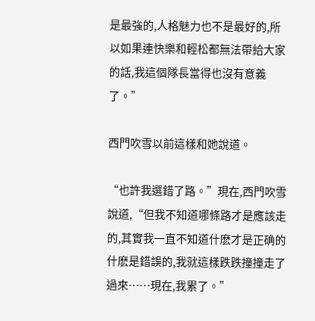是最強的,人格魅力也不是最好的,所以如果連快樂和輕松都無法帶給大家的話,我這個隊長當得也沒有意義了。”

西門吹雪以前這樣和她說道。

“也許我選錯了路。”現在,西門吹雪說道,“但我不知道哪條路才是應該走的,其實我一直不知道什麽才是正确的什麽是錯誤的,我就這樣跌跌撞撞走了過來……現在,我累了。”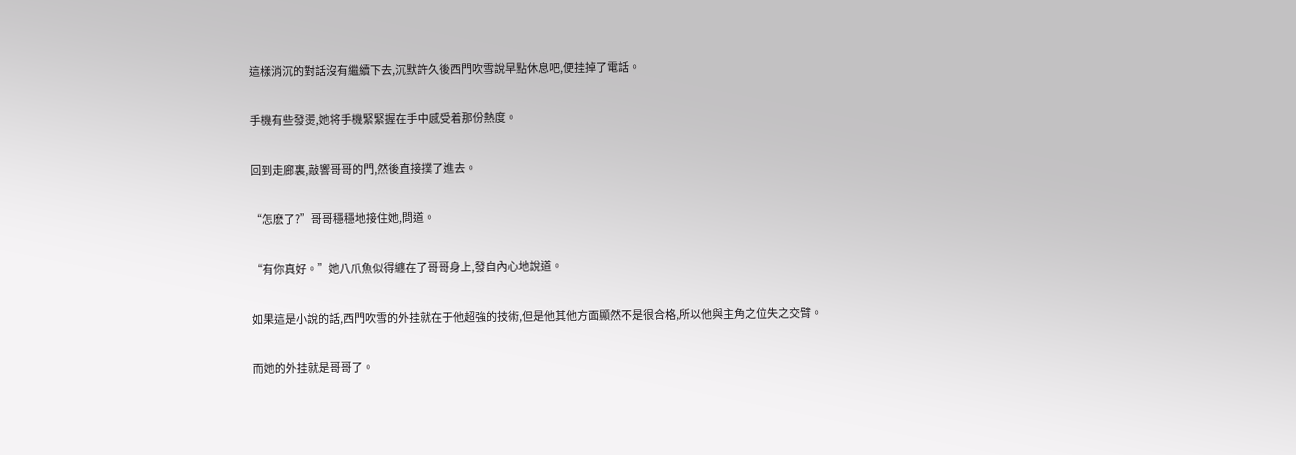這樣消沉的對話沒有繼續下去,沉默許久後西門吹雪說早點休息吧,便挂掉了電話。

手機有些發燙,她将手機緊緊握在手中感受着那份熱度。

回到走廊裏,敲響哥哥的門,然後直接撲了進去。

“怎麽了?”哥哥穩穩地接住她,問道。

“有你真好。”她八爪魚似得纏在了哥哥身上,發自內心地說道。

如果這是小說的話,西門吹雪的外挂就在于他超強的技術,但是他其他方面顯然不是很合格,所以他與主角之位失之交臂。

而她的外挂就是哥哥了。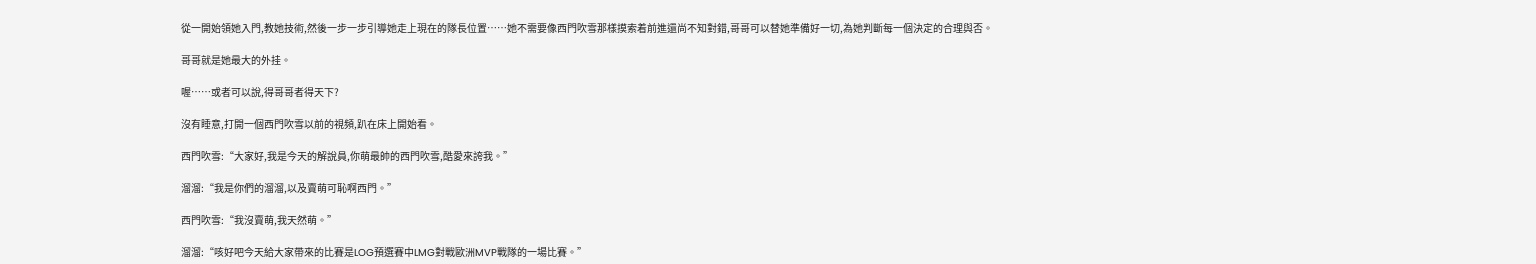從一開始領她入門,教她技術,然後一步一步引導她走上現在的隊長位置……她不需要像西門吹雪那樣摸索着前進還尚不知對錯,哥哥可以替她準備好一切,為她判斷每一個決定的合理與否。

哥哥就是她最大的外挂。

喔……或者可以說,得哥哥者得天下?

沒有睡意,打開一個西門吹雪以前的視頻,趴在床上開始看。

西門吹雪:“大家好,我是今天的解說員,你萌最帥的西門吹雪,酷愛來誇我。”

溜溜:“我是你們的溜溜,以及賣萌可恥啊西門。”

西門吹雪:“我沒賣萌,我天然萌。”

溜溜:“咳好吧今天給大家帶來的比賽是LOG預選賽中LMG對戰歐洲MVP戰隊的一場比賽。”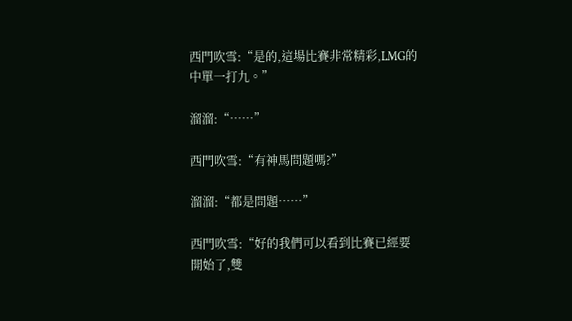西門吹雪:“是的,這場比賽非常精彩,LMG的中單一打九。”

溜溜:“……”

西門吹雪:“有神馬問題嗎?”

溜溜:“都是問題……”

西門吹雪:“好的我們可以看到比賽已經要開始了,雙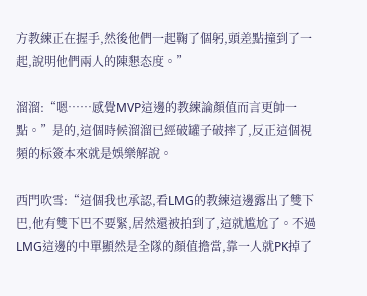方教練正在握手,然後他們一起鞠了個躬,頭差點撞到了一起,說明他們兩人的陳懇态度。”

溜溜:“嗯……感覺MVP這邊的教練論顏值而言更帥一點。”是的,這個時候溜溜已經破罐子破摔了,反正這個視頻的标簽本來就是娛樂解說。

西門吹雪:“這個我也承認,看LMG的教練這邊露出了雙下巴,他有雙下巴不要緊,居然還被拍到了,這就尴尬了。不過LMG這邊的中單顯然是全隊的顏值擔當,靠一人就PK掉了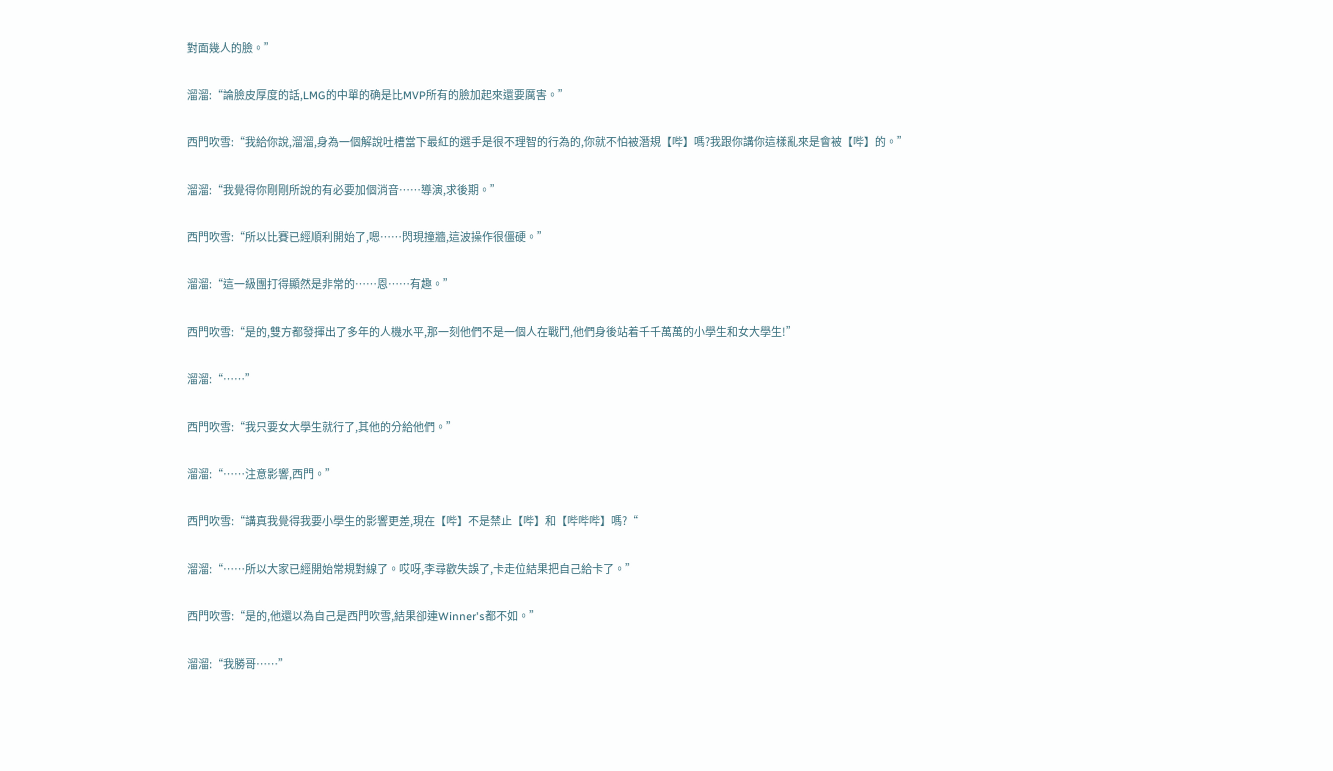對面幾人的臉。”

溜溜:“論臉皮厚度的話,LMG的中單的确是比MVP所有的臉加起來還要厲害。”

西門吹雪:“我給你說,溜溜,身為一個解說吐槽當下最紅的選手是很不理智的行為的,你就不怕被潛規【哔】嗎?我跟你講你這樣亂來是會被【哔】的。”

溜溜:“我覺得你剛剛所說的有必要加個消音……導演,求後期。”

西門吹雪:“所以比賽已經順利開始了,嗯……閃現撞牆,這波操作很僵硬。”

溜溜:“這一級團打得顯然是非常的……恩……有趣。”

西門吹雪:“是的,雙方都發揮出了多年的人機水平,那一刻他們不是一個人在戰鬥,他們身後站着千千萬萬的小學生和女大學生!”

溜溜:“……”

西門吹雪:“我只要女大學生就行了,其他的分給他們。”

溜溜:“……注意影響,西門。”

西門吹雪:“講真我覺得我要小學生的影響更差,現在【哔】不是禁止【哔】和【哔哔哔】嗎?“

溜溜:“……所以大家已經開始常規對線了。哎呀,李尋歡失誤了,卡走位結果把自己給卡了。”

西門吹雪:“是的,他還以為自己是西門吹雪,結果卻連Winner's都不如。”

溜溜:“我勝哥……”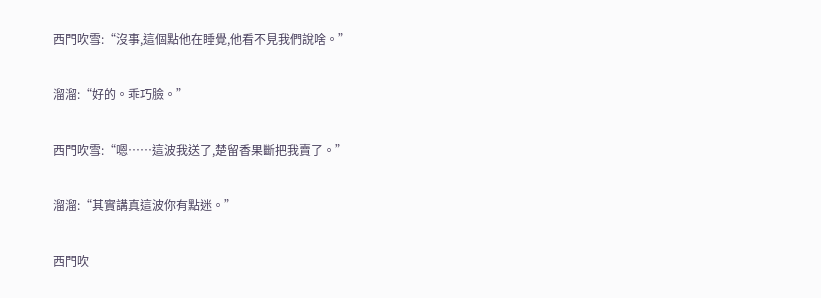西門吹雪:“沒事,這個點他在睡覺,他看不見我們說啥。”

溜溜:“好的。乖巧臉。”

西門吹雪:“嗯……這波我送了,楚留香果斷把我賣了。”

溜溜:“其實講真這波你有點迷。”

西門吹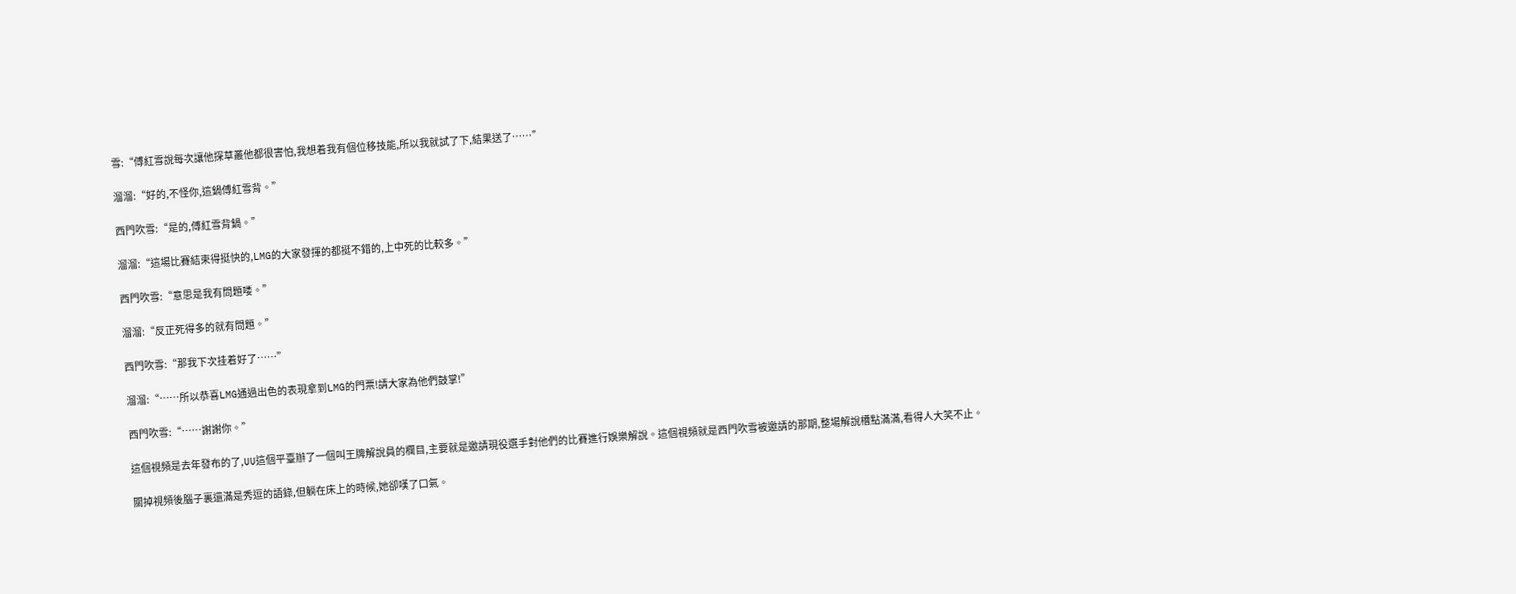雪:“傅紅雪說每次讓他探草叢他都很害怕,我想着我有個位移技能,所以我就試了下,結果送了……”

溜溜:“好的,不怪你,這鍋傅紅雪背。”

西門吹雪:“是的,傅紅雪背鍋。”

溜溜:“這場比賽結束得挺快的,LMG的大家發揮的都挺不錯的,上中死的比較多。”

西門吹雪:“意思是我有問題喽。”

溜溜:“反正死得多的就有問題。”

西門吹雪:“那我下次挂着好了……”

溜溜:“……所以恭喜LMG通過出色的表現拿到LMG的門票!請大家為他們鼓掌!”

西門吹雪:“……謝謝你。”

這個視頻是去年發布的了,UU這個平臺辦了一個叫王牌解說員的欄目,主要就是邀請現役選手對他們的比賽進行娛樂解說。這個視頻就是西門吹雪被邀請的那期,整場解說槽點滿滿,看得人大笑不止。

關掉視頻後腦子裏還滿是秀逗的語錄,但躺在床上的時候,她卻嘆了口氣。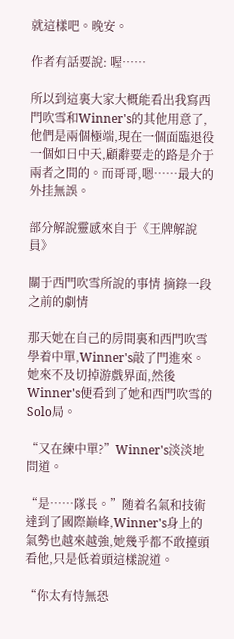就這樣吧。晚安。

作者有話要說: 喔……

所以到這裏大家大概能看出我寫西門吹雪和Winner's的其他用意了,他們是兩個極端,現在一個面臨退役一個如日中天,顧辭要走的路是介于兩者之間的。而哥哥,嗯……最大的外挂無誤。

部分解說靈感來自于《王牌解說員》

關于西門吹雪所說的事情 摘錄一段之前的劇情

那天她在自己的房間裏和西門吹雪學着中單,Winner's敲了門進來。她來不及切掉游戲界面,然後Winner's便看到了她和西門吹雪的Solo局。

“又在練中單?”Winner's淡淡地問道。

“是……隊長。”随着名氣和技術達到了國際巅峰,Winner's身上的氣勢也越來越強,她幾乎都不敢擡頭看他,只是低着頭這樣說道。

“你太有恃無恐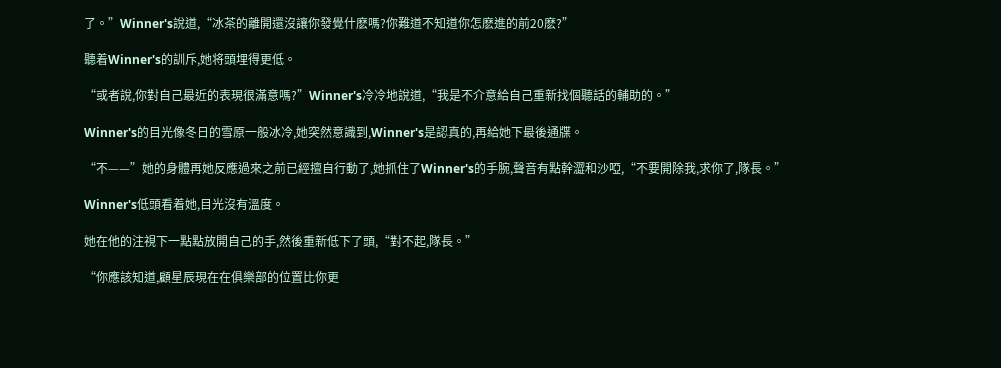了。”Winner's說道,“冰茶的離開還沒讓你發覺什麽嗎?你難道不知道你怎麽進的前20麽?”

聽着Winner's的訓斥,她将頭埋得更低。

“或者說,你對自己最近的表現很滿意嗎?”Winner's冷冷地說道,“我是不介意給自己重新找個聽話的輔助的。”

Winner's的目光像冬日的雪原一般冰冷,她突然意識到,Winner's是認真的,再給她下最後通牒。

“不——”她的身體再她反應過來之前已經擅自行動了,她抓住了Winner's的手腕,聲音有點幹澀和沙啞,“不要開除我,求你了,隊長。”

Winner's低頭看着她,目光沒有溫度。

她在他的注視下一點點放開自己的手,然後重新低下了頭,“對不起,隊長。”

“你應該知道,顧星辰現在在俱樂部的位置比你更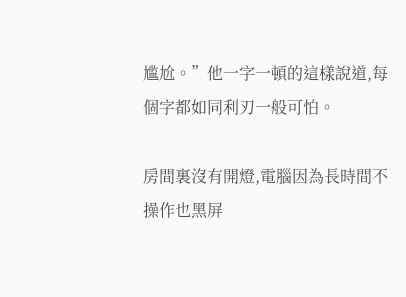尴尬。”他一字一頓的這樣說道,每個字都如同利刃一般可怕。

房間裏沒有開燈,電腦因為長時間不操作也黑屏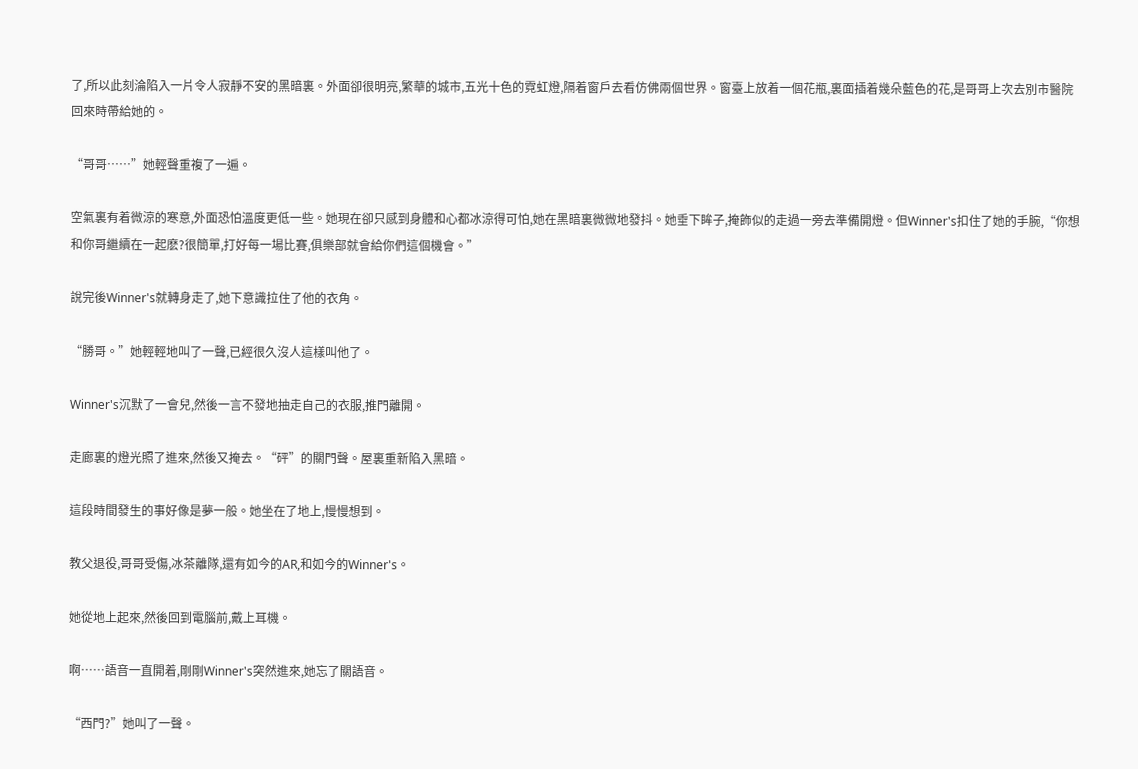了,所以此刻淪陷入一片令人寂靜不安的黑暗裏。外面卻很明亮,繁華的城市,五光十色的霓虹燈,隔着窗戶去看仿佛兩個世界。窗臺上放着一個花瓶,裏面插着幾朵藍色的花,是哥哥上次去別市醫院回來時帶給她的。

“哥哥……”她輕聲重複了一遍。

空氣裏有着微涼的寒意,外面恐怕溫度更低一些。她現在卻只感到身體和心都冰涼得可怕,她在黑暗裏微微地發抖。她垂下眸子,掩飾似的走過一旁去準備開燈。但Winner's扣住了她的手腕,“你想和你哥繼續在一起麽?很簡單,打好每一場比賽,俱樂部就會給你們這個機會。”

說完後Winner's就轉身走了,她下意識拉住了他的衣角。

“勝哥。”她輕輕地叫了一聲,已經很久沒人這樣叫他了。

Winner's沉默了一會兒,然後一言不發地抽走自己的衣服,推門離開。

走廊裏的燈光照了進來,然後又掩去。“砰”的關門聲。屋裏重新陷入黑暗。

這段時間發生的事好像是夢一般。她坐在了地上,慢慢想到。

教父退役,哥哥受傷,冰茶離隊,還有如今的AR,和如今的Winner's。

她從地上起來,然後回到電腦前,戴上耳機。

啊……語音一直開着,剛剛Winner's突然進來,她忘了關語音。

“西門?”她叫了一聲。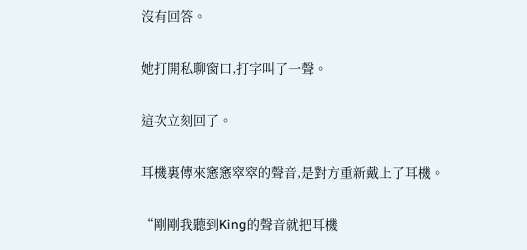沒有回答。

她打開私聊窗口,打字叫了一聲。

這次立刻回了。

耳機裏傳來窸窸窣窣的聲音,是對方重新戴上了耳機。

“剛剛我聽到King的聲音就把耳機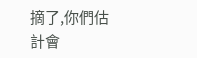摘了,你們估計會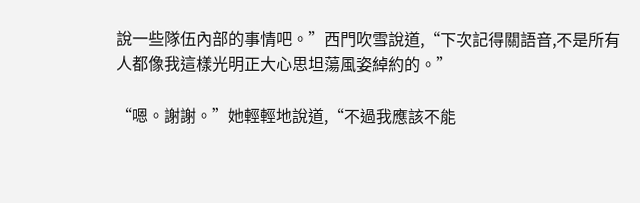說一些隊伍內部的事情吧。”西門吹雪說道,“下次記得關語音,不是所有人都像我這樣光明正大心思坦蕩風姿綽約的。”

“嗯。謝謝。”她輕輕地說道,“不過我應該不能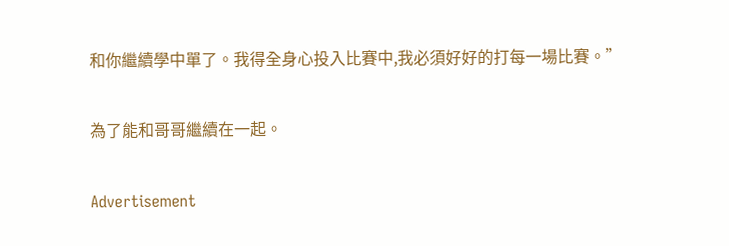和你繼續學中單了。我得全身心投入比賽中,我必須好好的打每一場比賽。”

為了能和哥哥繼續在一起。

Advertisement